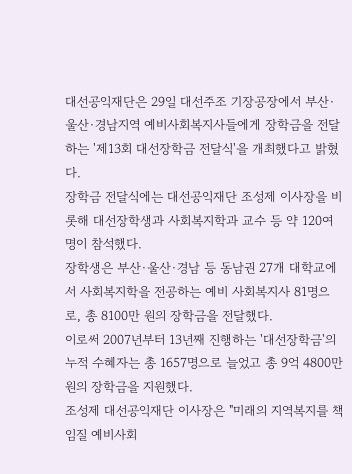대선공익재단은 29일 대선주조 기장공장에서 부산·울산·경남지역 예비사회복지사들에게 장학금을 전달하는 '제13회 대선장학금 전달식'을 개최했다고 밝혔다.
장학금 전달식에는 대선공익재단 조성제 이사장을 비롯해 대선장학생과 사회복지학과 교수 등 약 120여 명이 참석했다.
장학생은 부산·울산·경남 등 동남권 27개 대학교에서 사회복지학을 전공하는 예비 사회복지사 81명으로, 총 8100만 원의 장학금을 전달했다.
이로써 2007년부터 13년째 진행하는 '대선장학금'의 누적 수혜자는 총 1657명으로 늘었고 총 9억 4800만 원의 장학금을 지원했다.
조성제 대선공익재단 이사장은 "미래의 지역복지를 책임질 예비사회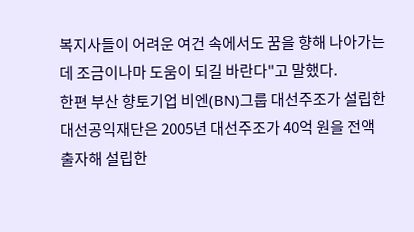복지사들이 어려운 여건 속에서도 꿈을 향해 나아가는 데 조금이나마 도움이 되길 바란다"고 말했다.
한편 부산 향토기업 비엔(BN)그룹 대선주조가 설립한 대선공익재단은 2005년 대선주조가 40억 원을 전액 출자해 설립한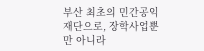부산 최초의 민간공익재단으로, 장학사업뿐만 아니라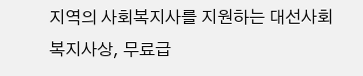지역의 사회복지사를 지원하는 대선사회복지사상, 무료급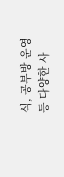식, 공부방 운영 등 다양한 사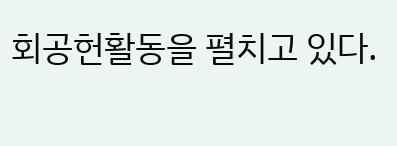회공헌활동을 펼치고 있다.